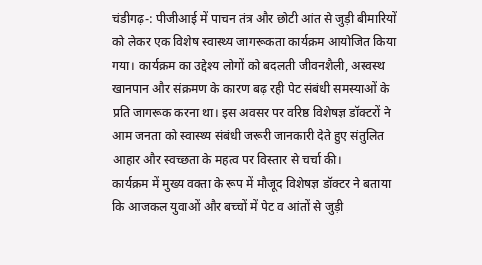चंडीगढ़-: पीजीआई में पाचन तंत्र और छोटी आंत से जुड़ी बीमारियों को लेकर एक विशेष स्वास्थ्य जागरूकता कार्यक्रम आयोजित किया गया। कार्यक्रम का उद्देश्य लोगों को बदलती जीवनशैली, अस्वस्थ खानपान और संक्रमण के कारण बढ़ रही पेट संबंधी समस्याओं के प्रति जागरूक करना था। इस अवसर पर वरिष्ठ विशेषज्ञ डॉक्टरों ने आम जनता को स्वास्थ्य संबंधी जरूरी जानकारी देते हुए संतुलित आहार और स्वच्छता के महत्व पर विस्तार से चर्चा की।
कार्यक्रम में मुख्य वक्ता के रूप में मौजूद विशेषज्ञ डॉक्टर ने बताया कि आजकल युवाओं और बच्चों में पेट व आंतों से जुड़ी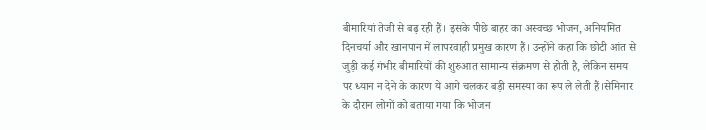बीमारियां तेजी से बढ़ रही हैं। इसके पीछे बाहर का अस्वच्छ भोजन, अनियमित दिनचर्या और खानपान में लापरवाही प्रमुख कारण हैं। उन्होंने कहा कि छोटी आंत से जुड़ी कई गंभीर बीमारियों की शुरुआत सामान्य संक्रमण से होती है, लेकिन समय पर ध्यान न देने के कारण ये आगे चलकर बड़ी समस्या का रूप ले लेती हैं।सेमिनार के दौरान लोगों को बताया गया कि भोजन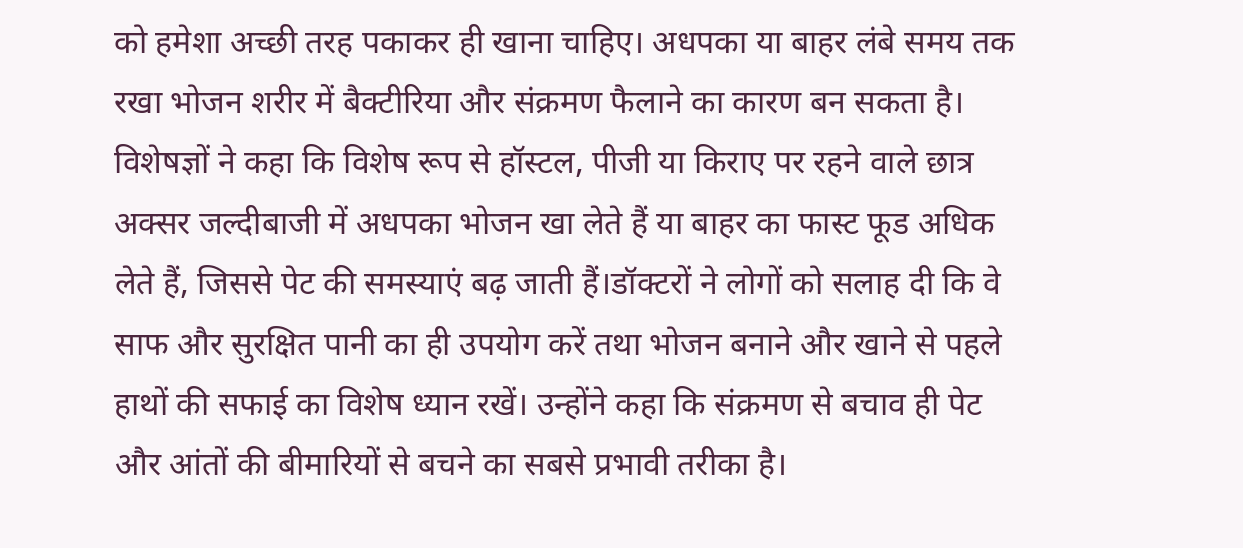को हमेशा अच्छी तरह पकाकर ही खाना चाहिए। अधपका या बाहर लंबे समय तक रखा भोजन शरीर में बैक्टीरिया और संक्रमण फैलाने का कारण बन सकता है। विशेषज्ञों ने कहा कि विशेष रूप से हॉस्टल, पीजी या किराए पर रहने वाले छात्र अक्सर जल्दीबाजी में अधपका भोजन खा लेते हैं या बाहर का फास्ट फूड अधिक लेते हैं, जिससे पेट की समस्याएं बढ़ जाती हैं।डॉक्टरों ने लोगों को सलाह दी कि वे साफ और सुरक्षित पानी का ही उपयोग करें तथा भोजन बनाने और खाने से पहले हाथों की सफाई का विशेष ध्यान रखें। उन्होंने कहा कि संक्रमण से बचाव ही पेट और आंतों की बीमारियों से बचने का सबसे प्रभावी तरीका है।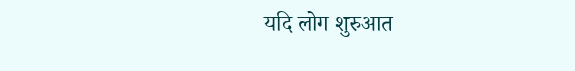यदि लोग शुरुआत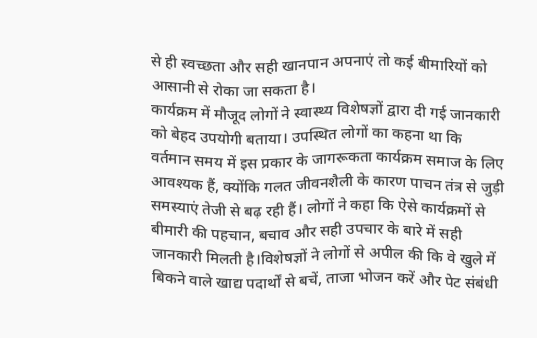से ही स्वच्छता और सही खानपान अपनाएं तो कई बीमारियों को आसानी से रोका जा सकता है।
कार्यक्रम में मौजूद लोगों ने स्वास्थ्य विशेषज्ञों द्वारा दी गई जानकारी को बेहद उपयोगी बताया। उपस्थित लोगों का कहना था कि वर्तमान समय में इस प्रकार के जागरूकता कार्यक्रम समाज के लिए आवश्यक हैं, क्योंकि गलत जीवनशैली के कारण पाचन तंत्र से जुड़ी समस्याएं तेजी से बढ़ रही हैं। लोगों ने कहा कि ऐसे कार्यक्रमों से बीमारी की पहचान, बचाव और सही उपचार के बारे में सही जानकारी मिलती है।विशेषज्ञों ने लोगों से अपील की कि वे खुले में बिकने वाले खाद्य पदार्थों से बचें, ताजा भोजन करें और पेट संबंधी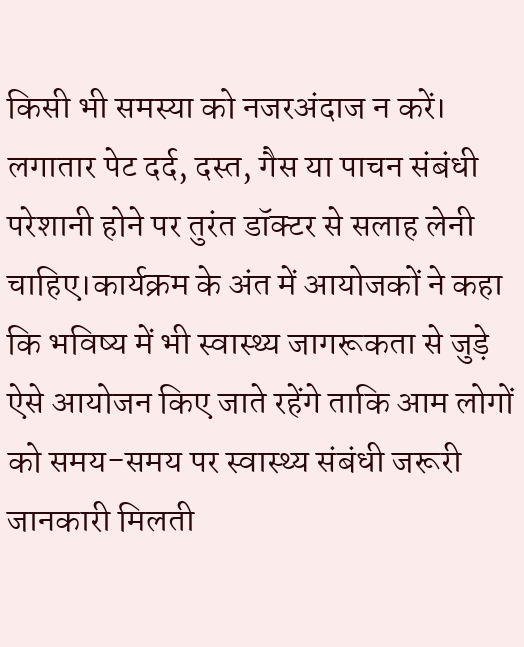किसी भी समस्या को नजरअंदाज न करें। लगातार पेट दर्द, दस्त, गैस या पाचन संबंधी परेशानी होने पर तुरंत डॉक्टर से सलाह लेनी चाहिए।कार्यक्रम के अंत में आयोजकों ने कहा कि भविष्य में भी स्वास्थ्य जागरूकता से जुड़े ऐसे आयोजन किए जाते रहेंगे ताकि आम लोगों को समय-समय पर स्वास्थ्य संबंधी जरूरी जानकारी मिलती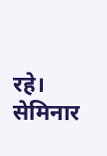रहे। सेमिनार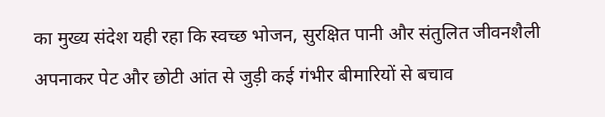का मुख्य संदेश यही रहा कि स्वच्छ भोजन, सुरक्षित पानी और संतुलित जीवनशैली अपनाकर पेट और छोटी आंत से जुड़ी कई गंभीर बीमारियों से बचाव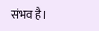संभव है।